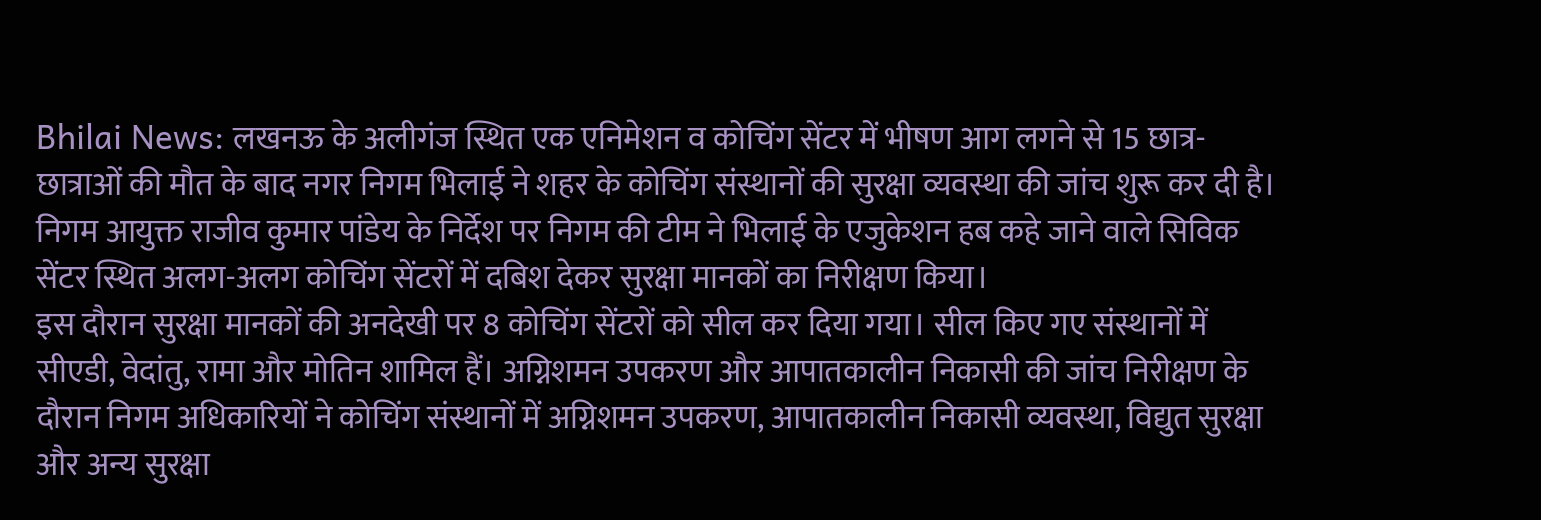Bhilai News: लखनऊ के अलीगंज स्थित एक एनिमेशन व कोचिंग सेंटर में भीषण आग लगने से 15 छात्र-छात्राओं की मौत के बाद नगर निगम भिलाई ने शहर के कोचिंग संस्थानों की सुरक्षा व्यवस्था की जांच शुरू कर दी है। निगम आयुक्त राजीव कुमार पांडेय के निर्देश पर निगम की टीम ने भिलाई के एजुकेशन हब कहे जाने वाले सिविक सेंटर स्थित अलग-अलग कोचिंग सेंटरों में दबिश देकर सुरक्षा मानकों का निरीक्षण किया।
इस दौरान सुरक्षा मानकों की अनदेखी पर 8 कोचिंग सेंटरों को सील कर दिया गया। सील किए गए संस्थानों में सीएडी, वेदांतु, रामा और मोतिन शामिल हैं। अग्निशमन उपकरण और आपातकालीन निकासी की जांच निरीक्षण के दौरान निगम अधिकारियों ने कोचिंग संस्थानों में अग्निशमन उपकरण, आपातकालीन निकासी व्यवस्था, विद्युत सुरक्षा और अन्य सुरक्षा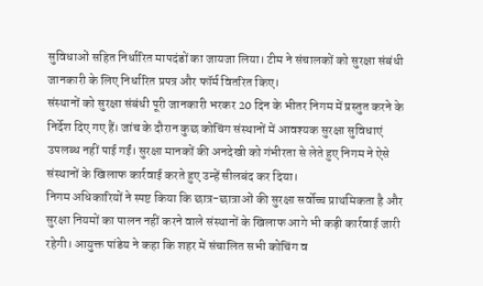सुविधाओं सहित निर्धारित मापदंडों का जायजा लिया। टीम ने संचालकों को सुरक्षा संबंधी जानकारी के लिए निर्धारित प्रपत्र और फॉर्म वितरित किए।
संस्थानों को सुरक्षा संबंधी पूरी जानकारी भरकर 20 दिन के भीतर निगम में प्रस्तुत करने के निर्देश दिए गए हैं। जांच के दौरान कुछ कोचिंग संस्थानों में आवश्यक सुरक्षा सुविधाएं उपलब्ध नहीं पाई गईं। सुरक्षा मानकों की अनदेखी को गंभीरता से लेते हुए निगम ने ऐसे संस्थानों के खिलाफ कार्रवाई करते हुए उन्हें सीलबंद कर दिया।
निगम अधिकारियों ने स्पष्ट किया कि छात्र-छात्राओं की सुरक्षा सर्वोच्च प्राथमिकता है और सुरक्षा नियमों का पालन नहीं करने वाले संस्थानों के खिलाफ आगे भी कड़ी कार्रवाई जारी रहेगी। आयुक्त पांडेय ने कहा कि शहर में संचालित सभी कोचिंग व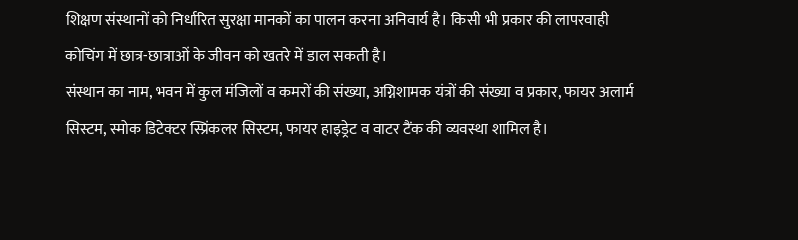शिक्षण संस्थानों को निर्धारित सुरक्षा मानकों का पालन करना अनिवार्य है। किसी भी प्रकार की लापरवाही कोचिंग में छात्र-छात्राओं के जीवन को खतरे में डाल सकती है।
संस्थान का नाम, भवन में कुल मंजिलों व कमरों की संख्या, अग्निशामक यंत्रों की संख्या व प्रकार, फायर अलार्म सिस्टम, स्मोक डिटेक्टर स्प्रिंकलर सिस्टम, फायर हाइड्रेट व वाटर टैंक की व्यवस्था शामिल है।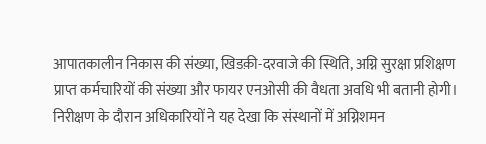आपातकालीन निकास की संख्या, खिडक़ी-दरवाजे की स्थिति, अग्नि सुरक्षा प्रशिक्षण प्राप्त कर्मचारियों की संख्या और फायर एनओसी की वैधता अवधि भी बतानी होगी।
निरीक्षण के दौरान अधिकारियों ने यह देखा कि संस्थानों में अग्निशमन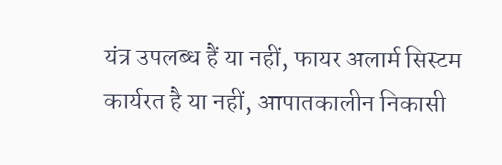यंत्र उपलब्ध हैं या नहीं, फायर अलार्म सिस्टम कार्यरत है या नहीं, आपातकालीन निकासी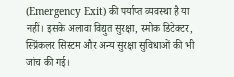(Emergency Exit) की पर्याप्त व्यवस्था है या नहीं। इसके अलावा विद्युत सुरक्षा, स्मोक डिटेक्टर, स्प्रिंकलर सिस्टम और अन्य सुरक्षा सुविधाओं की भी जांच की गई।